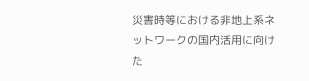災害時等における非地上系ネットワークの国内活用に向けた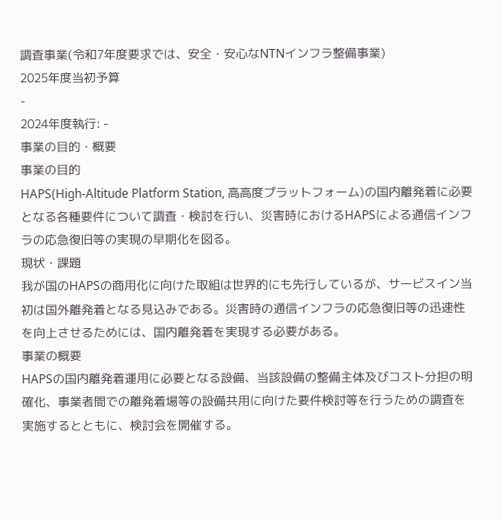調査事業(令和7年度要求では、安全・安心なNTNインフラ整備事業)
2025年度当初予算
-
2024年度執行: -
事業の目的・概要
事業の目的
HAPS(High-Altitude Platform Station, 高高度プラットフォーム)の国内離発着に必要となる各種要件について調査・検討を行い、災害時におけるHAPSによる通信インフラの応急復旧等の実現の早期化を図る。
現状・課題
我が国のHAPSの商用化に向けた取組は世界的にも先行しているが、サービスイン当初は国外離発着となる見込みである。災害時の通信インフラの応急復旧等の迅速性を向上させるためには、国内離発着を実現する必要がある。
事業の概要
HAPSの国内離発着運用に必要となる設備、当該設備の整備主体及びコスト分担の明確化、事業者間での離発着場等の設備共用に向けた要件検討等を行うための調査を実施するとともに、検討会を開催する。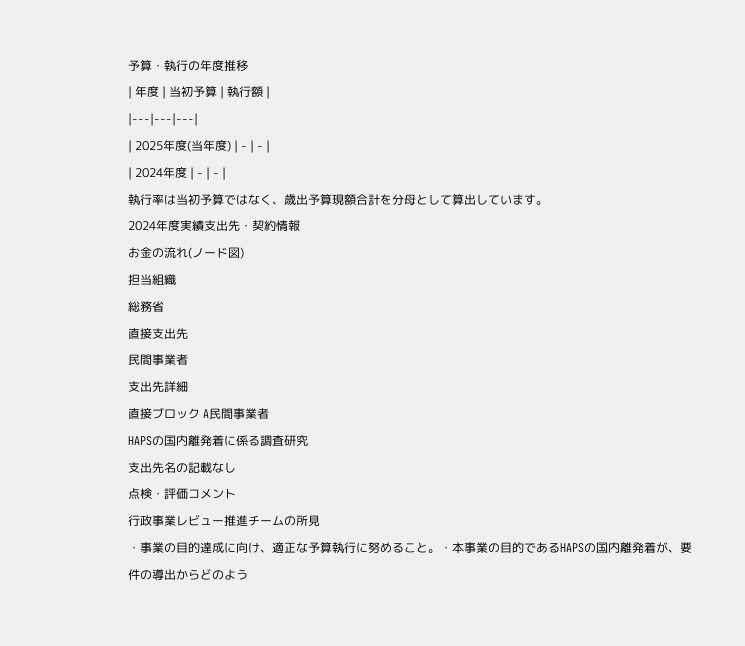予算・執行の年度推移
| 年度 | 当初予算 | 執行額 |
|---|---|---|
| 2025年度(当年度) | - | - |
| 2024年度 | - | - |
執行率は当初予算ではなく、歳出予算現額合計を分母として算出しています。
2024年度実績支出先・契約情報
お金の流れ(ノード図)
担当組織
総務省
直接支出先
民間事業者
支出先詳細
直接ブロック A民間事業者
HAPSの国内離発着に係る調査研究
支出先名の記載なし
点検・評価コメント
行政事業レビュー推進チームの所見
・事業の目的達成に向け、適正な予算執行に努めること。・本事業の目的であるHAPSの国内離発着が、要件の導出からどのよう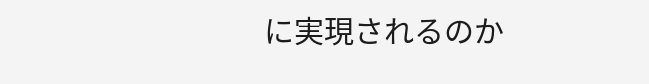に実現されるのか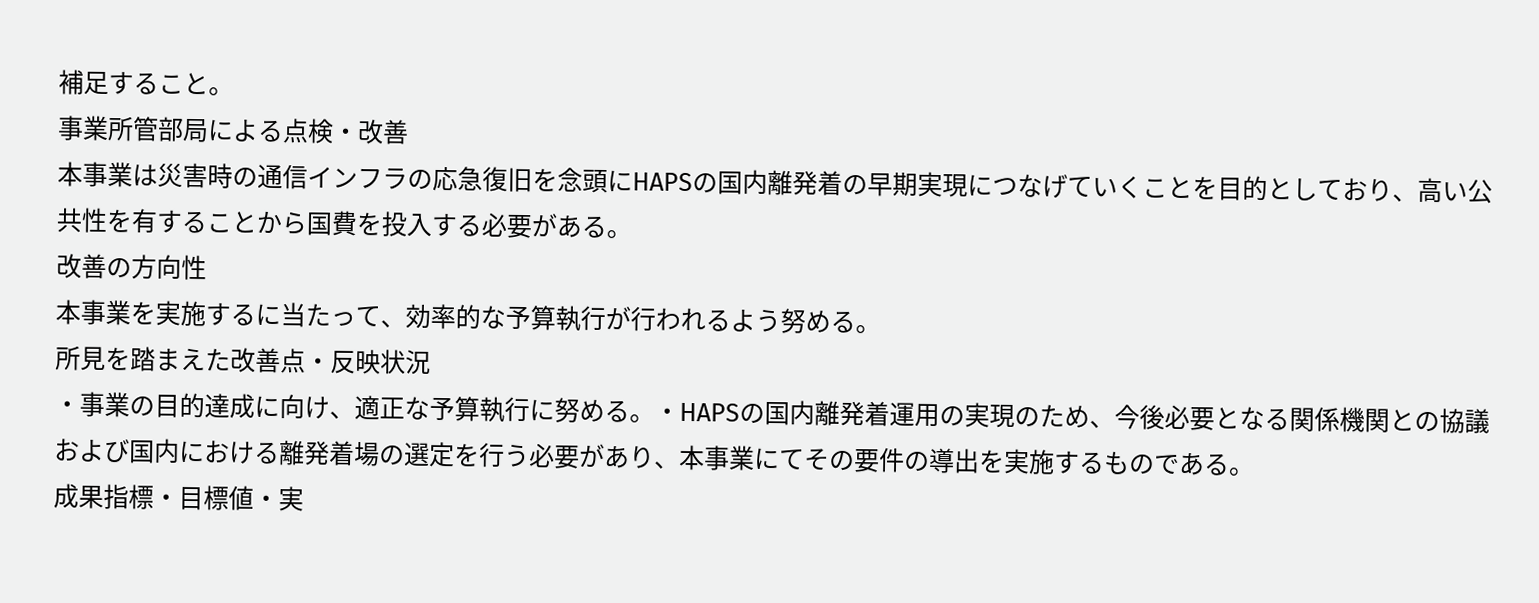補足すること。
事業所管部局による点検・改善
本事業は災害時の通信インフラの応急復旧を念頭にHAPSの国内離発着の早期実現につなげていくことを目的としており、高い公共性を有することから国費を投入する必要がある。
改善の方向性
本事業を実施するに当たって、効率的な予算執行が行われるよう努める。
所見を踏まえた改善点・反映状況
・事業の目的達成に向け、適正な予算執行に努める。・HAPSの国内離発着運用の実現のため、今後必要となる関係機関との協議および国内における離発着場の選定を行う必要があり、本事業にてその要件の導出を実施するものである。
成果指標・目標値・実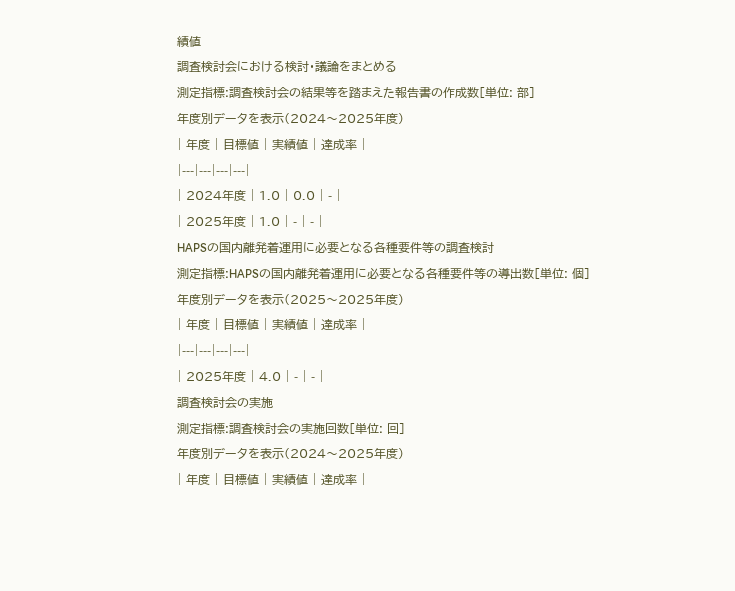績値
調査検討会における検討・議論をまとめる
測定指標:調査検討会の結果等を踏まえた報告書の作成数[単位: 部]
年度別データを表示(2024〜2025年度)
| 年度 | 目標値 | 実績値 | 達成率 |
|---|---|---|---|
| 2024年度 | 1.0 | 0.0 | - |
| 2025年度 | 1.0 | - | - |
HAPSの国内離発着運用に必要となる各種要件等の調査検討
測定指標:HAPSの国内離発着運用に必要となる各種要件等の導出数[単位: 個]
年度別データを表示(2025〜2025年度)
| 年度 | 目標値 | 実績値 | 達成率 |
|---|---|---|---|
| 2025年度 | 4.0 | - | - |
調査検討会の実施
測定指標:調査検討会の実施回数[単位: 回]
年度別データを表示(2024〜2025年度)
| 年度 | 目標値 | 実績値 | 達成率 |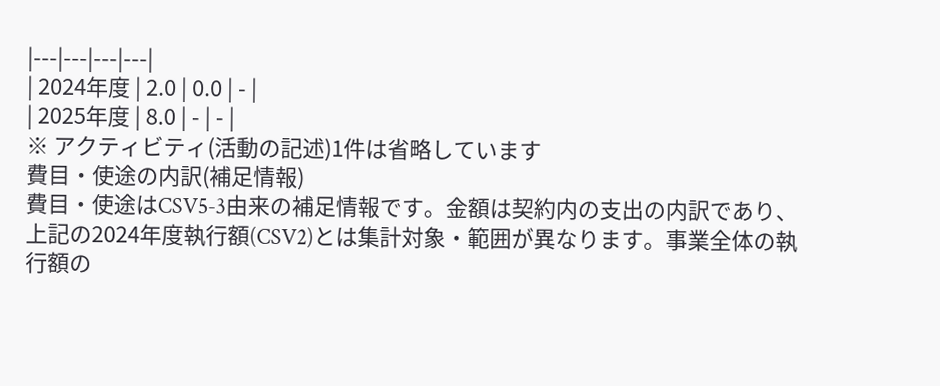|---|---|---|---|
| 2024年度 | 2.0 | 0.0 | - |
| 2025年度 | 8.0 | - | - |
※ アクティビティ(活動の記述)1件は省略しています
費目・使途の内訳(補足情報)
費目・使途はCSV5-3由来の補足情報です。金額は契約内の支出の内訳であり、上記の2024年度執行額(CSV2)とは集計対象・範囲が異なります。事業全体の執行額の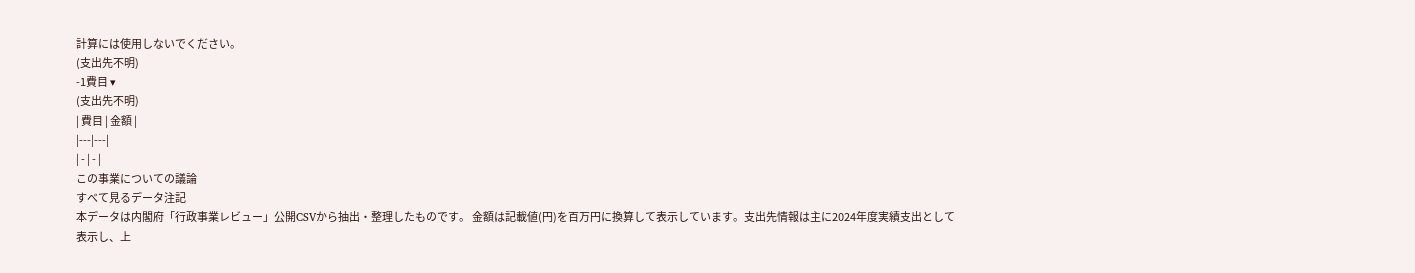計算には使用しないでください。
(支出先不明)
-1費目 ▾
(支出先不明)
| 費目 | 金額 |
|---|---|
| - | - |
この事業についての議論
すべて見るデータ注記
本データは内閣府「行政事業レビュー」公開CSVから抽出・整理したものです。 金額は記載値(円)を百万円に換算して表示しています。支出先情報は主に2024年度実績支出として表示し、上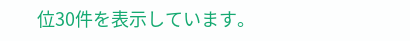位30件を表示しています。